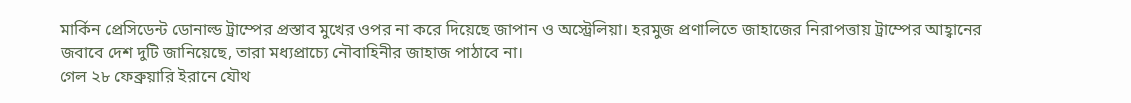মার্কিন প্রেসিডেন্ট ডোনাল্ড ট্রাম্পের প্রস্তাব মুখের ওপর না করে দিয়েছে জাপান ও অস্ট্রেলিয়া। হরমুজ প্রণালিতে জাহাজের নিরাপত্তায় ট্রাম্পের আহ্বানের জবাবে দেশ দুটি জানিয়েছে, তারা মধ্যপ্রাচ্যে নৌবাহিনীর জাহাজ পাঠাবে না।
গেল ২৮ ফেব্রুয়ারি ইরানে যৌথ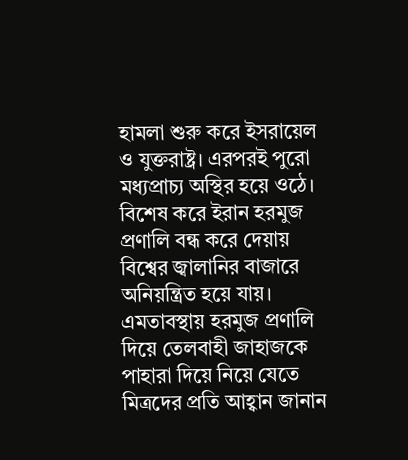হামলা শুরু করে ইসরায়েল ও যুক্তরাষ্ট্র। এরপরই পুরো মধ্যপ্রাচ্য অস্থির হয়ে ওঠে। বিশেষ করে ইরান হরমুজ প্রণালি বন্ধ করে দেয়ায় বিশ্বের জ্বালানির বাজারে অনিয়ন্ত্রিত হয়ে যায়।
এমতাবস্থায় হরমুজ প্রণালি দিয়ে তেলবাহী জাহাজকে পাহারা দিয়ে নিয়ে যেতে মিত্রদের প্রতি আহ্বান জানান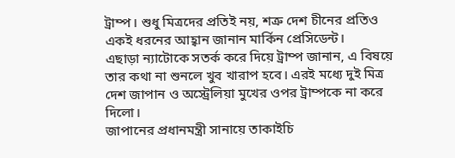ট্রাম্প। শুধু মিত্রদের প্রতিই নয়, শত্রু দেশ চীনের প্রতিও একই ধরনের আহ্বান জানান মার্কিন প্রেসিডেন্ট।
এছাড়া ন্যাটোকে সতর্ক করে দিয়ে ট্রাম্প জানান, এ বিষয়ে তার কথা না শুনলে খুব খারাপ হবে। এরই মধ্যে দুই মিত্র দেশ জাপান ও অস্ট্রেলিয়া মুখের ওপর ট্রাম্পকে না করে দিলো।
জাপানের প্রধানমন্ত্রী সানায়ে তাকাইচি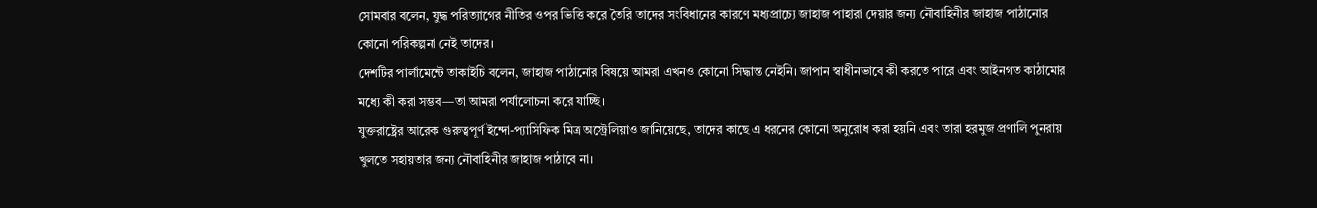সোমবার বলেন, যুদ্ধ পরিত্যাগের নীতির ওপর ভিত্তি করে তৈরি তাদের সংবিধানের কারণে মধ্যপ্রাচ্যে জাহাজ পাহারা দেয়ার জন্য নৌবাহিনীর জাহাজ পাঠানোর কোনো পরিকল্পনা নেই তাদের।
দেশটির পার্লামেন্টে তাকাইচি বলেন, জাহাজ পাঠানোর বিষয়ে আমরা এখনও কোনো সিদ্ধান্ত নেইনি। জাপান স্বাধীনভাবে কী করতে পারে এবং আইনগত কাঠামোর মধ্যে কী করা সম্ভব—তা আমরা পর্যালোচনা করে যাচ্ছি।
যুক্তরাষ্ট্রের আরেক গুরুত্বপূর্ণ ইন্দো-প্যাসিফিক মিত্র অস্ট্রেলিয়াও জানিয়েছে, তাদের কাছে এ ধরনের কোনো অনুরোধ করা হয়নি এবং তারা হরমুজ প্রণালি পুনরায় খুলতে সহায়তার জন্য নৌবাহিনীর জাহাজ পাঠাবে না।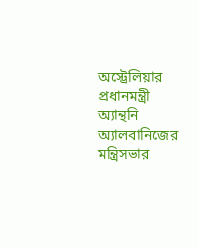অস্ট্রেলিয়ার প্রধানমন্ত্রী অ্যান্থনি অ্যালবানিজের মন্ত্রিসভার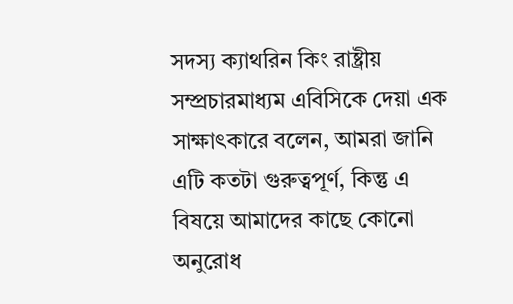সদস্য ক্যাথরিন কিং রাষ্ট্রীয় সম্প্রচারমাধ্যম এবিসিকে দেয়া এক সাক্ষাৎকারে বলেন, আমরা জানি এটি কতটা গুরুত্বপূর্ণ, কিন্তু এ বিষয়ে আমাদের কাছে কোনো অনুরোধ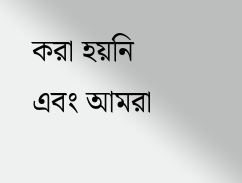করা হয়নি এবং আমরা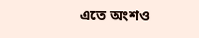এতে অংশও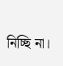নিচ্ছি না।